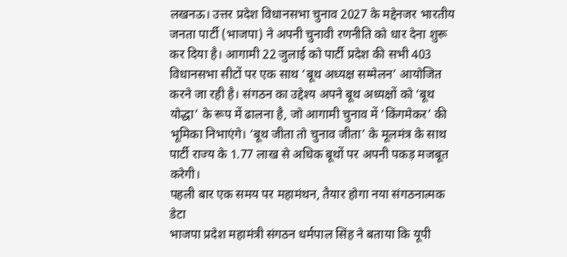लखनऊ। उत्तर प्रदेश विधानसभा चुनाव 2027 के मद्देनजर भारतीय जनता पार्टी (भाजपा) ने अपनी चुनावी रणनीति को धार देना शुरू कर दिया है। आगामी 22 जुलाई को पार्टी प्रदेश की सभी 403 विधानसभा सीटों पर एक साथ ‘बूथ अध्यक्ष सम्मेलन’ आयोजित करने जा रही है। संगठन का उद्देश्य अपने बूथ अध्यक्षों को ‘बूथ योद्धा’ के रूप में ढालना है, जो आगामी चुनाव में ‘किंगमेकर’ की भूमिका निभाएंगे। ‘बूथ जीता तो चुनाव जीता’ के मूलमंत्र के साथ पार्टी राज्य के 1.77 लाख से अधिक बूथों पर अपनी पकड़ मजबूत करेगी।
पहली बार एक समय पर महामंथन, तैयार होगा नया संगठनात्मक डेटा
भाजपा प्रदेश महामंत्री संगठन धर्मपाल सिंह ने बताया कि यूपी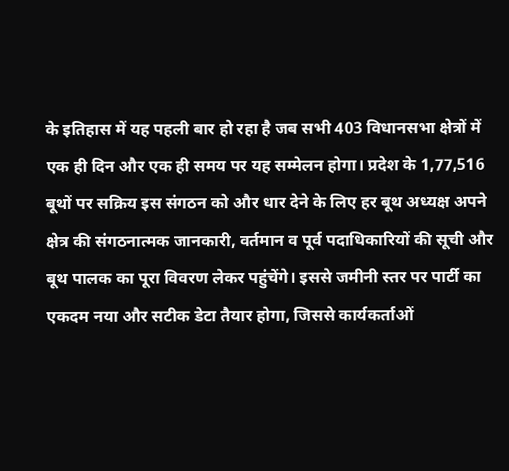के इतिहास में यह पहली बार हो रहा है जब सभी 403 विधानसभा क्षेत्रों में एक ही दिन और एक ही समय पर यह सम्मेलन होगा। प्रदेश के 1,77,516 बूथों पर सक्रिय इस संगठन को और धार देने के लिए हर बूथ अध्यक्ष अपने क्षेत्र की संगठनात्मक जानकारी, वर्तमान व पूर्व पदाधिकारियों की सूची और बूथ पालक का पूरा विवरण लेकर पहुंचेंगे। इससे जमीनी स्तर पर पार्टी का एकदम नया और सटीक डेटा तैयार होगा, जिससे कार्यकर्ताओं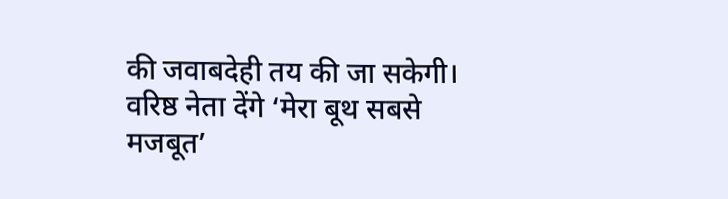की जवाबदेही तय की जा सकेगी।
वरिष्ठ नेता देंगे ‘मेरा बूथ सबसे मजबूत’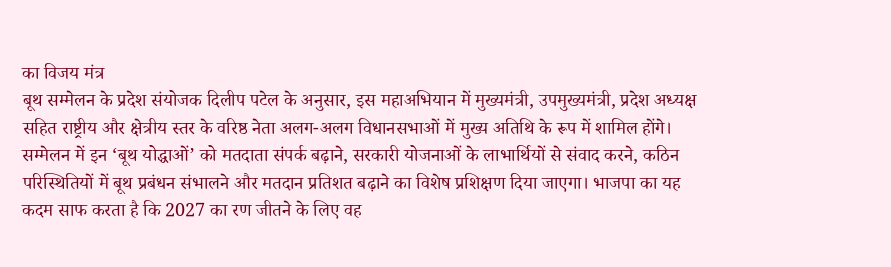का विजय मंत्र
बूथ सम्मेलन के प्रदेश संयोजक दिलीप पटेल के अनुसार, इस महाअभियान में मुख्यमंत्री, उपमुख्यमंत्री, प्रदेश अध्यक्ष सहित राष्ट्रीय और क्षेत्रीय स्तर के वरिष्ठ नेता अलग-अलग विधानसभाओं में मुख्य अतिथि के रूप में शामिल होंगे। सम्मेलन में इन ‘बूथ योद्धाओं’ को मतदाता संपर्क बढ़ाने, सरकारी योजनाओं के लाभार्थियों से संवाद करने, कठिन परिस्थितियों में बूथ प्रबंधन संभालने और मतदान प्रतिशत बढ़ाने का विशेष प्रशिक्षण दिया जाएगा। भाजपा का यह कदम साफ करता है कि 2027 का रण जीतने के लिए वह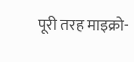पूरी तरह माइक्रो-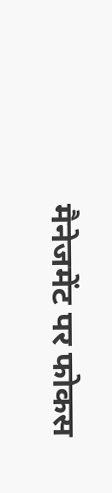मैनेजमेंट पर फोकस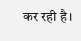कर रही है।